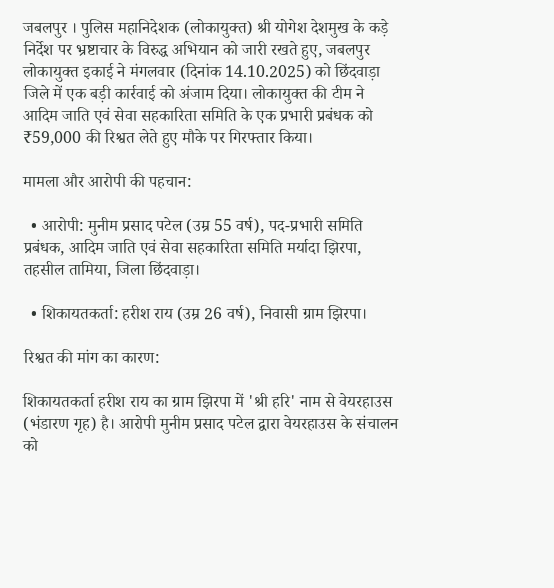जबलपुर । पुलिस महानिदेशक (लोकायुक्त) श्री योगेश देशमुख के कड़े निर्देश पर भ्रष्टाचार के विरुद्ध अभियान को जारी रखते हुए, जबलपुर लोकायुक्त इकाई ने मंगलवार (दिनांक 14.10.2025) को छिंदवाड़ा जिले में एक बड़ी कार्रवाई को अंजाम दिया। लोकायुक्त की टीम ने आदिम जाति एवं सेवा सहकारिता समिति के एक प्रभारी प्रबंधक को ₹59,000 की रिश्वत लेते हुए मौके पर गिरफ्तार किया।

मामला और आरोपी की पहचान:

  • आरोपी: मुनीम प्रसाद पटेल (उम्र 55 वर्ष), पद-प्रभारी समिति प्रबंधक, आदिम जाति एवं सेवा सहकारिता समिति मर्यादा झिरपा, तहसील तामिया, जिला छिंदवाड़ा।

  • शिकायतकर्ता: हरीश राय (उम्र 26 वर्ष), निवासी ग्राम झिरपा।

रिश्वत की मांग का कारण:

शिकायतकर्ता हरीश राय का ग्राम झिरपा में 'श्री हरि' नाम से वेयरहाउस (भंडारण गृह) है। आरोपी मुनीम प्रसाद पटेल द्वारा वेयरहाउस के संचालन को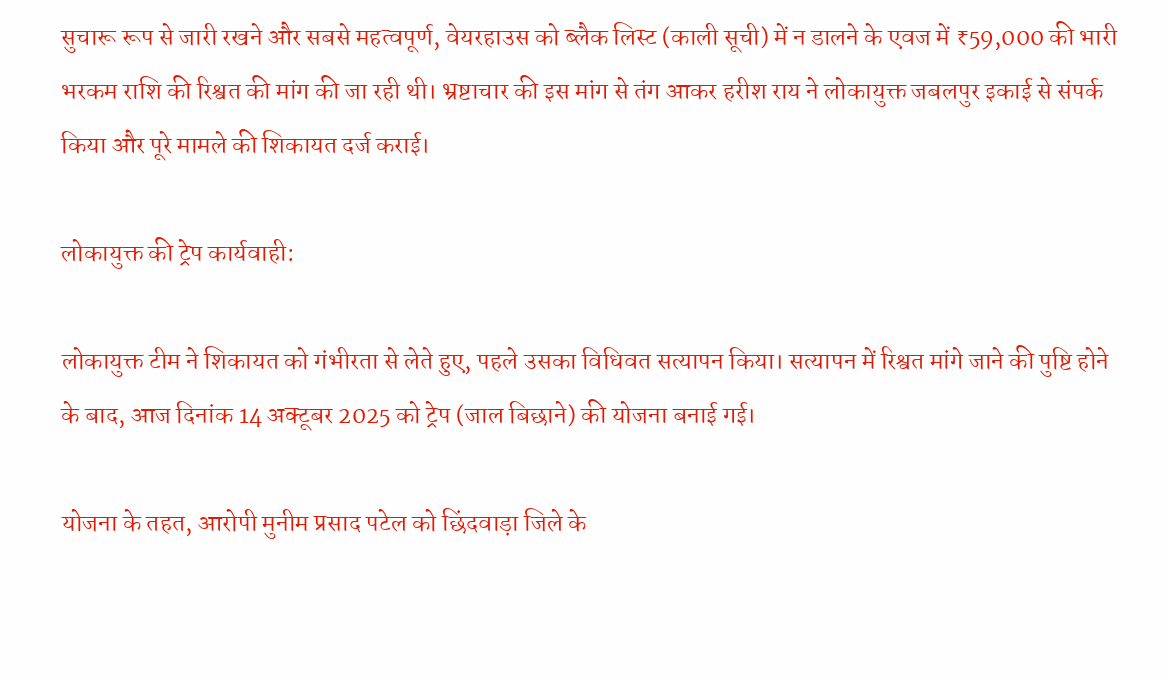सुचारू रूप से जारी रखने और सबसे महत्वपूर्ण, वेयरहाउस को ब्लैक लिस्ट (काली सूची) में न डालने के एवज में ₹59,000 की भारी भरकम राशि की रिश्वत की मांग की जा रही थी। भ्रष्टाचार की इस मांग से तंग आकर हरीश राय ने लोकायुक्त जबलपुर इकाई से संपर्क किया और पूरे मामले की शिकायत दर्ज कराई।

लोकायुक्त की ट्रेप कार्यवाही:

लोकायुक्त टीम ने शिकायत को गंभीरता से लेते हुए, पहले उसका विधिवत सत्यापन किया। सत्यापन में रिश्वत मांगे जाने की पुष्टि होने के बाद, आज दिनांक 14 अक्टूबर 2025 को ट्रेप (जाल बिछाने) की योजना बनाई गई।

योजना के तहत, आरोपी मुनीम प्रसाद पटेल को छिंदवाड़ा जिले के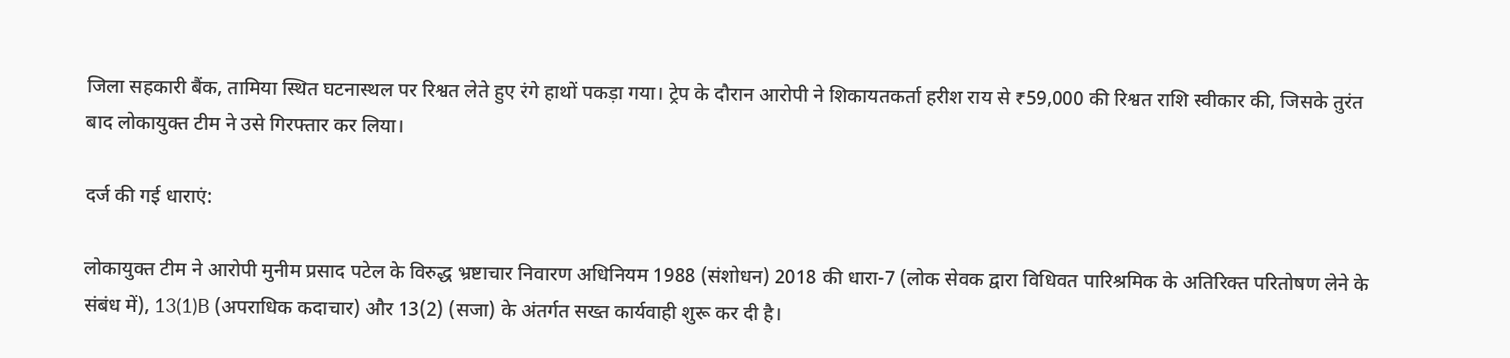जिला सहकारी बैंक, तामिया स्थित घटनास्थल पर रिश्वत लेते हुए रंगे हाथों पकड़ा गया। ट्रेप के दौरान आरोपी ने शिकायतकर्ता हरीश राय से ₹59,000 की रिश्वत राशि स्वीकार की, जिसके तुरंत बाद लोकायुक्त टीम ने उसे गिरफ्तार कर लिया।

दर्ज की गई धाराएं:

लोकायुक्त टीम ने आरोपी मुनीम प्रसाद पटेल के विरुद्ध भ्रष्टाचार निवारण अधिनियम 1988 (संशोधन) 2018 की धारा-7 (लोक सेवक द्वारा विधिवत पारिश्रमिक के अतिरिक्त परितोषण लेने के संबंध में), 13(1)B (अपराधिक कदाचार) और 13(2) (सजा) के अंतर्गत सख्त कार्यवाही शुरू कर दी है।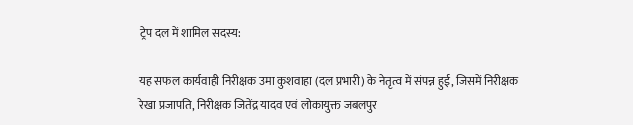ट्रेप दल में शामिल सदस्य:

यह सफल कार्यवाही निरीक्षक उमा कुशवाहा (दल प्रभारी) के नेतृत्व में संपन्न हुई, जिसमें निरीक्षक रेखा प्रजापति, निरीक्षक जितेंद्र यादव एवं लोकायुक्त जबलपुर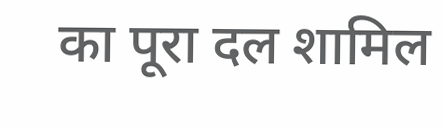का पूरा दल शामिल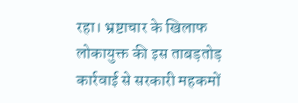रहा। भ्रष्टाचार के खिलाफ लोकायुक्त की इस ताबड़तोड़ कार्रवाई से सरकारी महकमों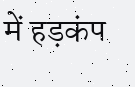में हड़कंप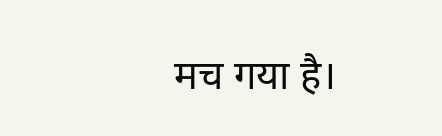मच गया है।